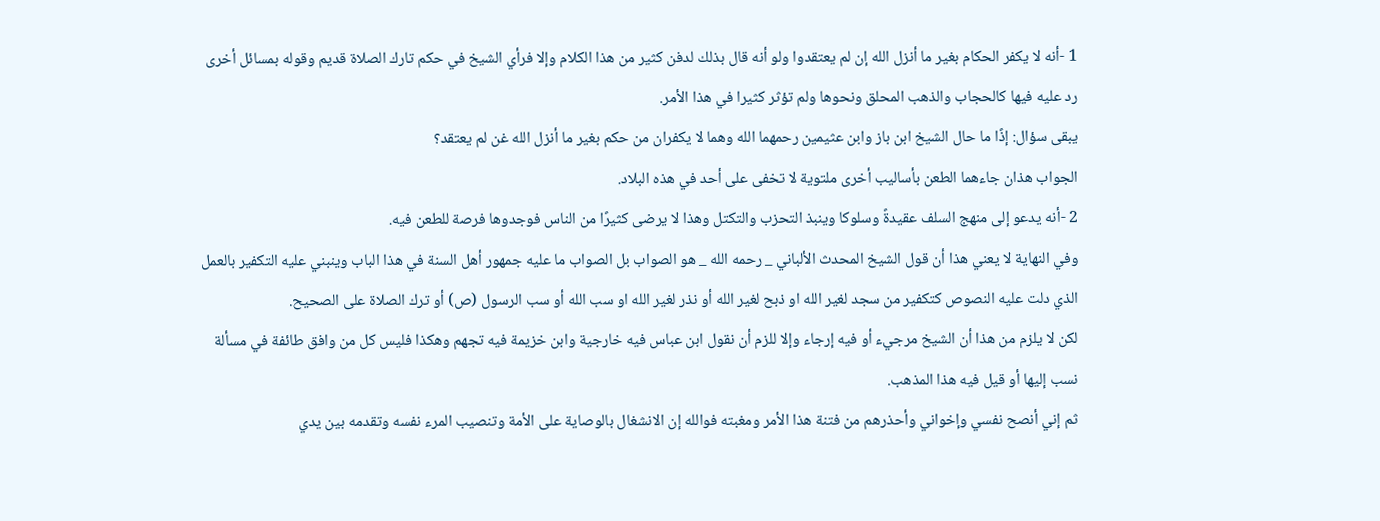1 -أنه لا يكفر الحكام بغير ما أنزل الله إن لم يعتقدوا ولو أنه قال بذلك لدفن كثير من هذا الكلام وإلا فرأي الشيخ في حكم تارك الصلاة قديم وقوله بمسائل أخرى رد عليه فيها كالحجاب والذهب المحلق ونحوها ولم تؤثر كثيرا في هذا الأمر.
يبقى سؤال: إذًا ما حال الشيخ ابن باز وابن عثيمين رحمهما الله وهما لا يكفران من حكم بغير ما أنزل الله غن لم يعتقد؟
الجواب هذان جاءهما الطعن بأساليب أخرى ملتوية لا تخفى على أحد في هذه البلاد.
2 -أنه يدعو إلى منهج السلف عقيدةً وسلوكا وينبذ التحزب والتكتل وهذا لا يرضى كثيرًا من الناس فوجدوها فرصة للطعن فيه.
وفي النهاية لا يعني هذا أن قول الشيخ المحدث الألباني _ رحمه الله _ هو الصواب بل الصواب ما عليه جمهور أهل السنة في هذا الباب وينبني عليه التكفير بالعمل الذي دلت عليه النصوص كتكفير من سجد لغير الله او ذبح لغير الله أو نذر لغير الله او سب الله أو سب الرسول (ص) أو ترك الصلاة على الصحيح.
لكن لا يلزم من هذا أن الشيخ مرجيء أو فيه إرجاء وإلا للزم أن نقول ابن عباس فيه خارجية وابن خزيمة فيه تجهم وهكذا فليس كل من وافق طائفة في مسألة نسب إليها أو قيل فيه هذا المذهب.
ثم إني أنصح نفسي وإخواني وأحذرهم من فتنة هذا الأمر ومغبته فوالله إن الانشغال بالوصاية على الأمة وتنصيب المرء نفسه وتقدمه بين يدي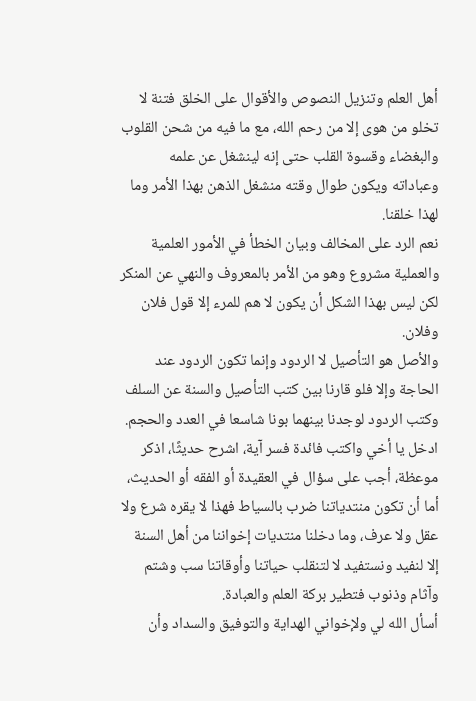أهل العلم وتنزيل النصوص والأقوال على الخلق فتنة لا تخلو من هوى إلا من رحم الله، مع ما فيه من شحن القلوب والبغضاء وقسوة القلب حتى إنه لينشغل عن علمه وعباداته ويكون طوال وقته منشغل الذهن بهذا الأمر وما لهذا خلقنا.
نعم الرد على المخالف وبيان الخطأ في الأمور العلمية والعملية مشروع وهو من الأمر بالمعروف والنهي عن المنكر لكن ليس بهذا الشكل أن يكون لا هم للمرء إلا قول فلان وفلان.
والأصل هو التأصيل لا الردود وإنما تكون الردود عند الحاجة وإلا فلو قارنا بين كتب التأصيل والسنة عن السلف وكتب الردود لوجدنا بينهما بونا شاسعا في العدد والحجم.
ادخل يا أخي واكتب فائدة فسر آية، اشرح حديثًا، اذكر موعظة، أجب على سؤال في العقيدة أو الفقه أو الحديث، أما أن تكون منتدياتنا ضرب بالسياط فهذا لا يقره شرع ولا عقل ولا عرف، وما دخلنا منتديات إخواننا من أهل السنة إلا لنفيد ونستفيد لا لتنقلب حياتنا وأوقاتنا سب وشتم وآثام وذنوب فتطير بركة العلم والعبادة.
أسأل الله لي ولإخواني الهداية والتوفيق والسداد وأن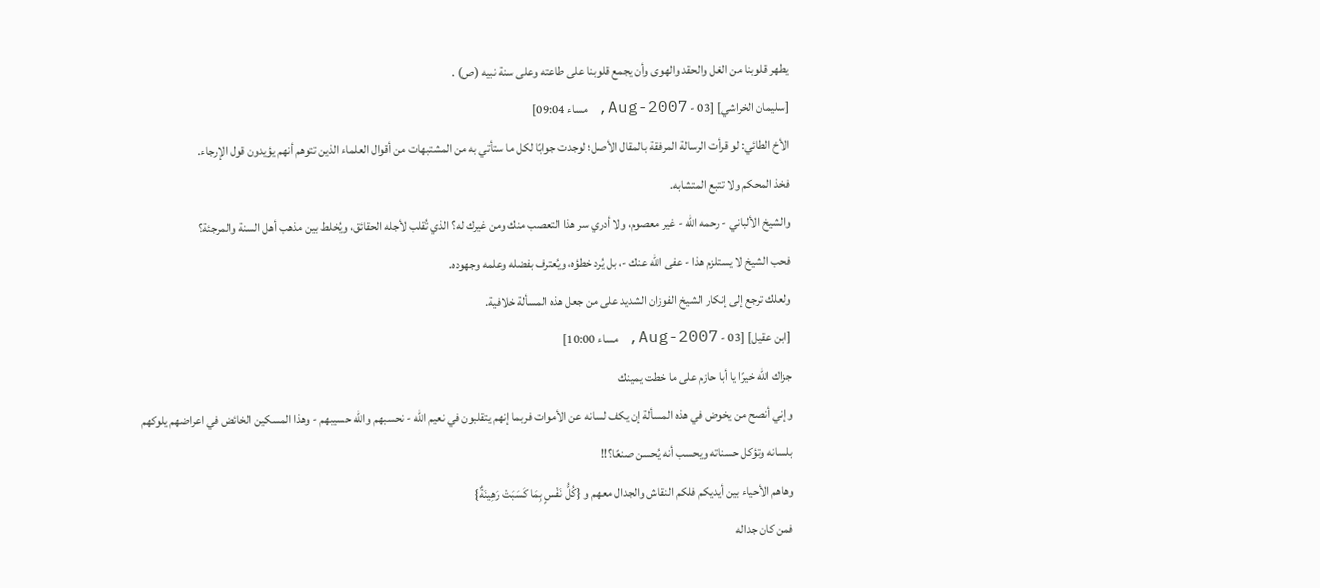يطهر قلوبنا من الغل والحقد والهوى وأن يجمع قلوبنا على طاعته وعلى سنة نبيه (ص) .
[سليمان الخراشي] [03 - Aug-2007, مساء 09:04]
الأخ الطائي: لو قرأت الرسالة المرفقة بالمقال الأصل؛ لوجدت جوابًا لكل ما ستأتي به من المشتبهات من أقوال العلماء الذين تتوهم أنهم يؤيدون قول الإرجاء.
فخذ المحكم ولا تتبع المتشابه.
والشيخ الألباني - رحمه الله - غير معصوم، ولا أدري سر هذا التعصب منك ومن غيرك له؟ الذي تُقلب لأجله الحقائق، ويُخلط بين مذهب أهل السنة والمرجئة؟
فحب الشيخ لا يستلزم هذا - عفى الله عنك -، بل يُرد خطؤه، ويُعترف بفضله وعلمه وجهوده.
ولعلك ترجع إلى إنكار الشيخ الفوزان الشديد على من جعل هذه المسألة خلافية.
[ابن عقيل] [03 - Aug-2007, مساء 10:00]
جزاك الله خيرًا يا أبا حازم على ما خطت يمينك
وإني أنصح من يخوض في هذه المسألة إن يكف لسانه عن الأموات فربما إنهم يتقلبون في نعيم الله - نحسبهم والله حسيبهم - وهذا المسكين الخائض في اعراضهم يلوكهم بلسانه وتؤكل حسناته ويحسب أنه يُحسن صنعًا؟!!
وهاهم الأحياء بين أيديكم فلكم النقاش والجدال معهم و {كُلُّ نَفْسٍ بِمَا كَسَبَتْ رَهِينَةٌ}
فمن كان جداله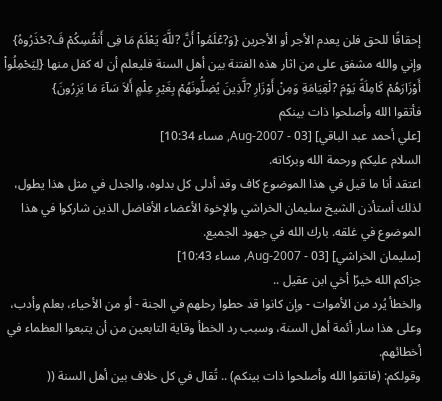إحقاقًا للحق فلن يعدم الأجر أو الأجرين {وَ?عْلَمُواْ أَنَّ ?للَّهَ يَعْلَمُ مَا فِى أَنفُسِكُمْ فَ?حْذَرُوهُ}
وإني والله مشفق على من اثار هذه الفتنة بين أهل السنة فليعلم أن له كفل منها {لِيَحْمِلُواْ أَوْزَارَهُمْ كَامِلَةً يَوْمَ ?لْقِيَامَةِ وَمِنْ أَوْزَارِ ?لَّذِينَ يُضِلُّونَهُمْ بِغَيْرِ عِلْمٍ أَلاَ سَآءَ مَا يَزِرُونَ}
فأتقوا الله وأصلحوا ذات بينكم
[علي أحمد عبد الباقي] [03 - Aug-2007, مساء 10:34]
السلام عليكم ورحمة الله وبركاته.
اعتقد أنا ما قيل في هذا الموضوع كاف وقد أدلى كل بدلوه، والجدل في مثل هذا يطول، لذلك أستأذن الشيخ سليمان الخراشي والإخوة الأعضاء الأفاضل الذين شاركوا في هذا الموضوع في غلقه. بارك الله في جهود الجميع.
[سليمان الخراشي] [03 - Aug-2007, مساء 10:43]
جزاكم الله خيرًا أخي ابن عقيل ..
والخطأ يُرد من الأموات - وإن كانوا قد حطوا رحلهم في الجنة - أو من الأحياء، بعلم وأدب، وعلى هذا سار أئمة أهل السنة، وسبب رد الخطأ وقاية التابعين من أن يتبعوا العظماء في أخطائهم.
وقولكم: (فاتقوا الله وأصلحوا ذات بينكم) .. تُقال في كل خلاف بين أهل السنة ((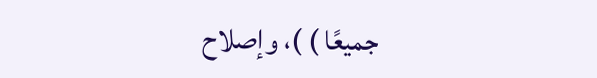جميعًا ) )، وإصلاح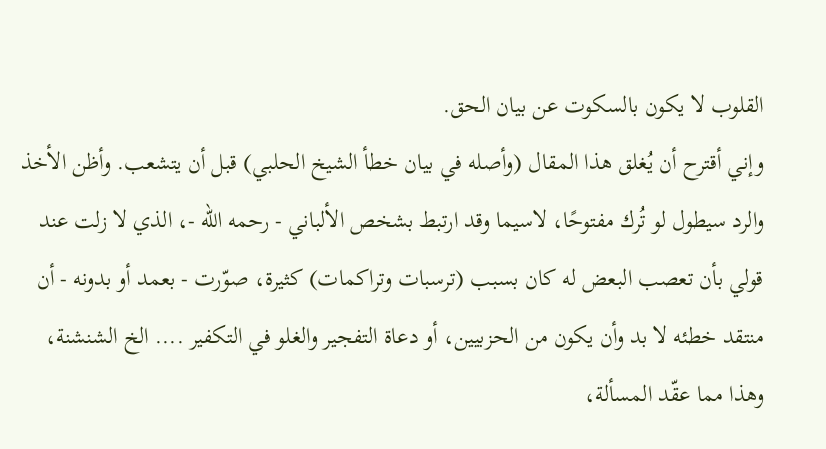القلوب لا يكون بالسكوت عن بيان الحق.
وإني أقترح أن يُغلق هذا المقال (وأصله في بيان خطأ الشيخ الحلبي) قبل أن يتشعب. وأظن الأخذ والرد سيطول لو تُرك مفتوحًا، لاسيما وقد ارتبط بشخص الألباني - رحمه الله -، الذي لا زلت عند قولي بأن تعصب البعض له كان بسبب (ترسبات وتراكمات) كثيرة، صوّرت - بعمد أو بدونه - أن منتقد خطئه لا بد وأن يكون من الحزبيين، أو دعاة التفجير والغلو في التكفير .... الخ الشنشنة، وهذا مما عقّد المسألة،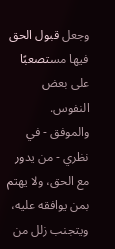وجعل قبول الحق فيها مستصعبًا على بعض النفوس.
والموفق - في نظري - من يدور مع الحق، ولا يهتم بمن يوافقه عليه، ويتجنب زلل من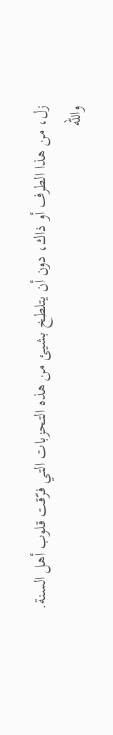زل، من هذا الطرف أو ذاك، دون أن يتلطخ بشيئ من هذه التحزبات التي فرّقت قلوب أهل السنة.
والله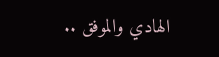الهادي والموفق ..